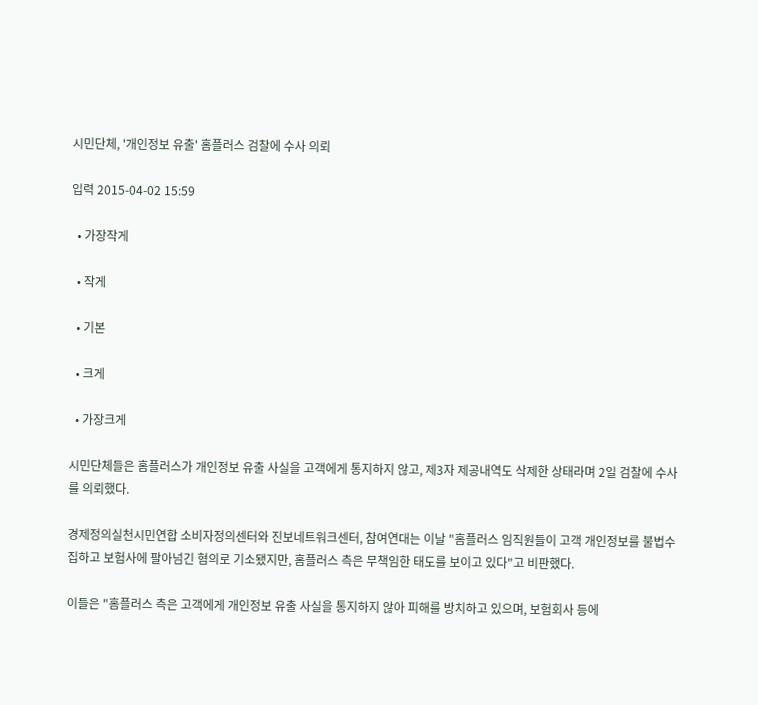시민단체, '개인정보 유출' 홈플러스 검찰에 수사 의뢰

입력 2015-04-02 15:59

  • 가장작게

  • 작게

  • 기본

  • 크게

  • 가장크게

시민단체들은 홈플러스가 개인정보 유출 사실을 고객에게 통지하지 않고, 제3자 제공내역도 삭제한 상태라며 2일 검찰에 수사를 의뢰했다.

경제정의실천시민연합 소비자정의센터와 진보네트워크센터, 참여연대는 이날 "홈플러스 임직원들이 고객 개인정보를 불법수집하고 보험사에 팔아넘긴 혐의로 기소됐지만, 홈플러스 측은 무책임한 태도를 보이고 있다"고 비판했다.

이들은 "홈플러스 측은 고객에게 개인정보 유출 사실을 통지하지 않아 피해를 방치하고 있으며, 보험회사 등에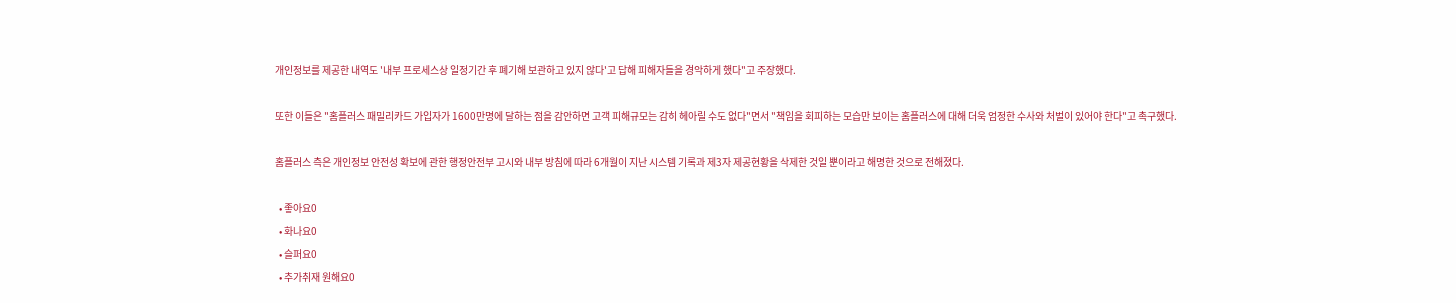개인정보를 제공한 내역도 '내부 프로세스상 일정기간 후 폐기해 보관하고 있지 않다'고 답해 피해자들을 경악하게 했다"고 주장했다.

또한 이들은 "홈플러스 패밀리카드 가입자가 1600만명에 달하는 점을 감안하면 고객 피해규모는 감히 헤아릴 수도 없다"면서 "책임을 회피하는 모습만 보이는 홈플러스에 대해 더욱 엄정한 수사와 처벌이 있어야 한다"고 촉구했다.

홈플러스 측은 개인정보 안전성 확보에 관한 행정안전부 고시와 내부 방침에 따라 6개월이 지난 시스템 기록과 제3자 제공현황을 삭제한 것일 뿐이라고 해명한 것으로 전해졌다.

  • 좋아요0
  • 화나요0
  • 슬퍼요0
  • 추가취재 원해요0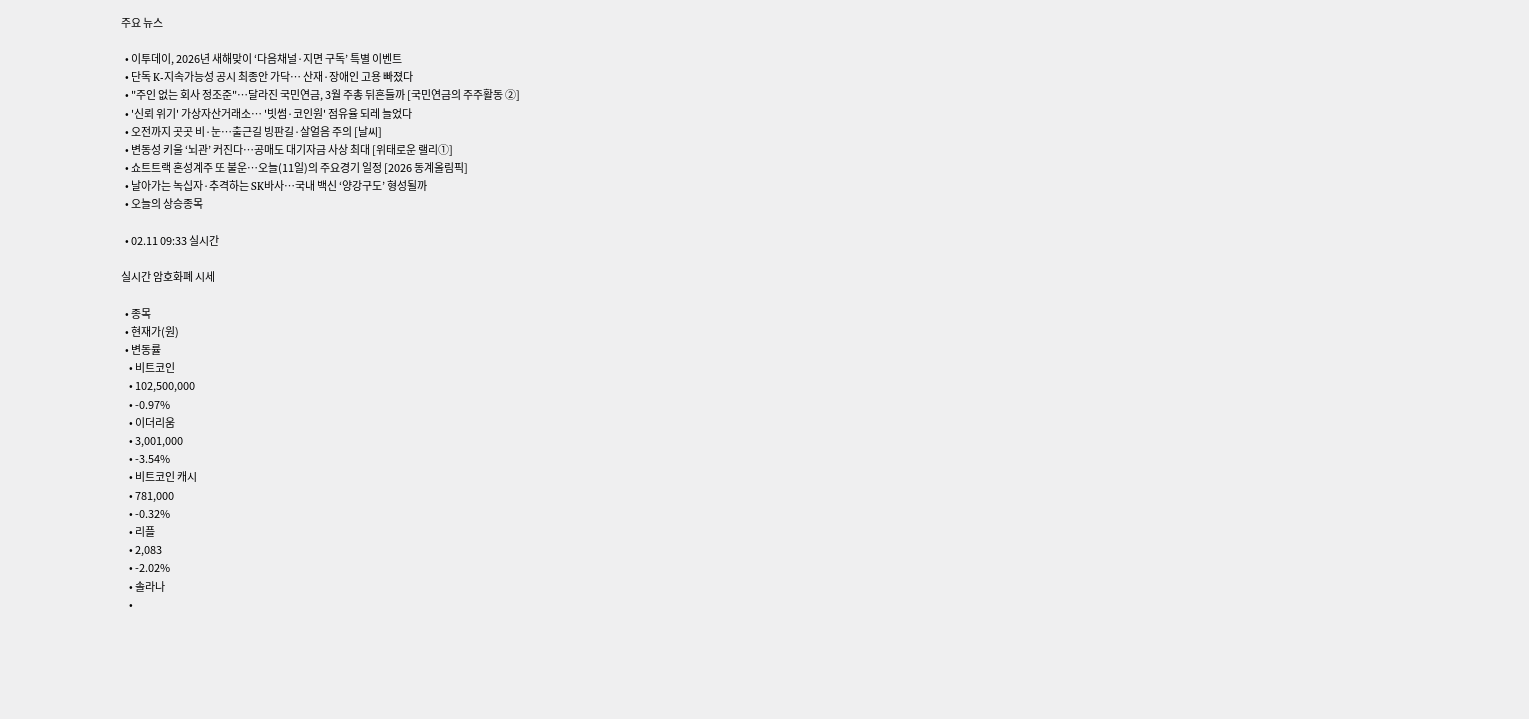주요 뉴스

  • 이투데이, 2026년 새해맞이 ‘다음채널·지면 구독’ 특별 이벤트
  • 단독 K-지속가능성 공시 최종안 가닥… 산재·장애인 고용 빠졌다
  • "주인 없는 회사 정조준"…달라진 국민연금, 3월 주총 뒤흔들까 [국민연금의 주주활동 ②]
  • '신뢰 위기' 가상자산거래소… '빗썸·코인원' 점유율 되레 늘었다
  • 오전까지 곳곳 비·눈…출근길 빙판길·살얼음 주의 [날씨]
  • 변동성 키울 ‘뇌관’ 커진다…공매도 대기자금 사상 최대 [위태로운 랠리①]
  • 쇼트트랙 혼성계주 또 불운…오늘(11일)의 주요경기 일정 [2026 동계올림픽]
  • 날아가는 녹십자·추격하는 SK바사…국내 백신 ‘양강구도’ 형성될까
  • 오늘의 상승종목

  • 02.11 09:33 실시간

실시간 암호화폐 시세

  • 종목
  • 현재가(원)
  • 변동률
    • 비트코인
    • 102,500,000
    • -0.97%
    • 이더리움
    • 3,001,000
    • -3.54%
    • 비트코인 캐시
    • 781,000
    • -0.32%
    • 리플
    • 2,083
    • -2.02%
    • 솔라나
    •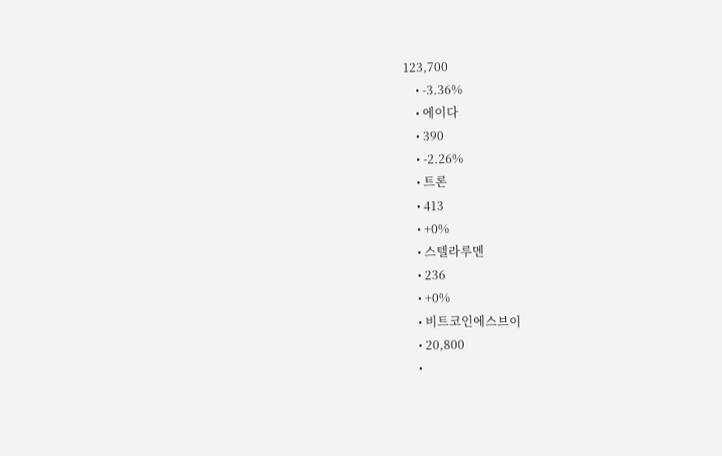123,700
    • -3.36%
    • 에이다
    • 390
    • -2.26%
    • 트론
    • 413
    • +0%
    • 스텔라루멘
    • 236
    • +0%
    • 비트코인에스브이
    • 20,800
    •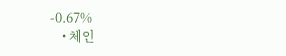-0.67%
    • 체인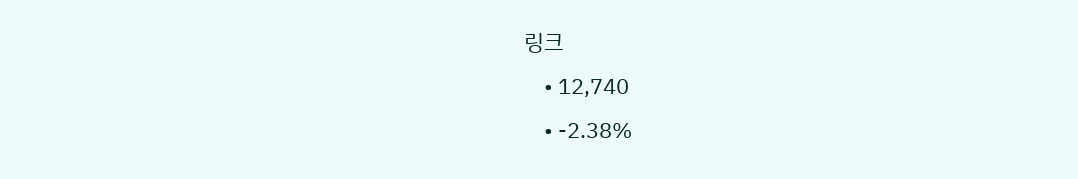링크
    • 12,740
    • -2.38%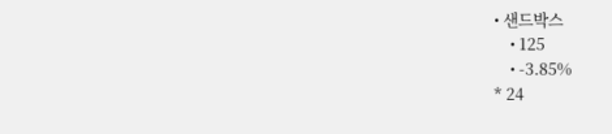• 샌드박스
    • 125
    • -3.85%
* 24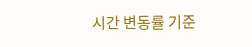시간 변동률 기준